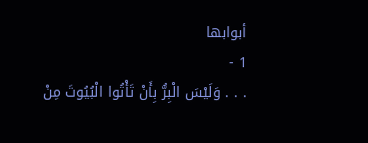أبوابها
1 -
. . . وَلَيْسَ الْبِرُّ بِأَنْ تَأْتُوا الْبُيُوتَ مِنْ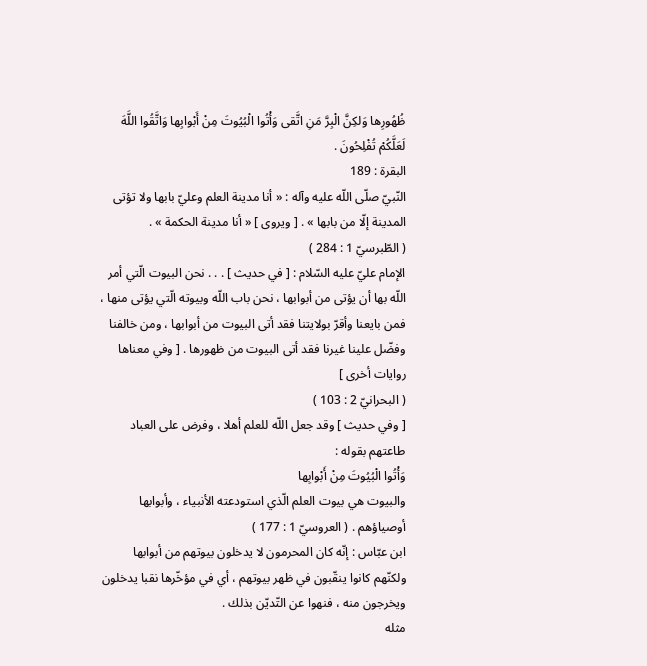ظُهُورِها وَلكِنَّ الْبِرَّ مَنِ اتَّقى وَأْتُوا الْبُيُوتَ مِنْ أَبْوابِها وَاتَّقُوا اللَّهَ لَعَلَّكُمْ تُفْلِحُونَ .
البقرة : 189
النّبيّ صلّى اللّه عليه وآله : « أنا مدينة العلم وعليّ بابها ولا تؤتى المدينة إلّا من بابها » . [ ويروى ] « أنا مدينة الحكمة » .
( الطّبرسيّ 1 : 284 )
الإمام عليّ عليه السّلام : [ في حديث ] . . . نحن البيوت الّتي أمر اللّه بها أن يؤتى من أبوابها ، نحن باب اللّه وبيوته الّتي يؤتى منها ، فمن بايعنا وأقرّ بولايتنا فقد أتى البيوت من أبوابها ، ومن خالفنا وفضّل علينا غيرنا فقد أتى البيوت من ظهورها . [ وفي معناها روايات أخرى ]
( البحرانيّ 2 : 103 )
[ وفي حديث ] وقد جعل اللّه للعلم أهلا ، وفرض على العباد طاعتهم بقوله :
وَأْتُوا الْبُيُوتَ مِنْ أَبْوابِها
والبيوت هي بيوت العلم الّذي استودعته الأنبياء ، وأبوابها أوصياؤهم . ( العروسيّ 1 : 177 )
ابن عبّاس : إنّه كان المحرمون لا يدخلون بيوتهم من أبوابها ولكنّهم كانوا ينقّبون في ظهر بيوتهم ، أي في مؤخّرها نقبا يدخلون ويخرجون منه ، فنهوا عن التّديّن بذلك .
مثله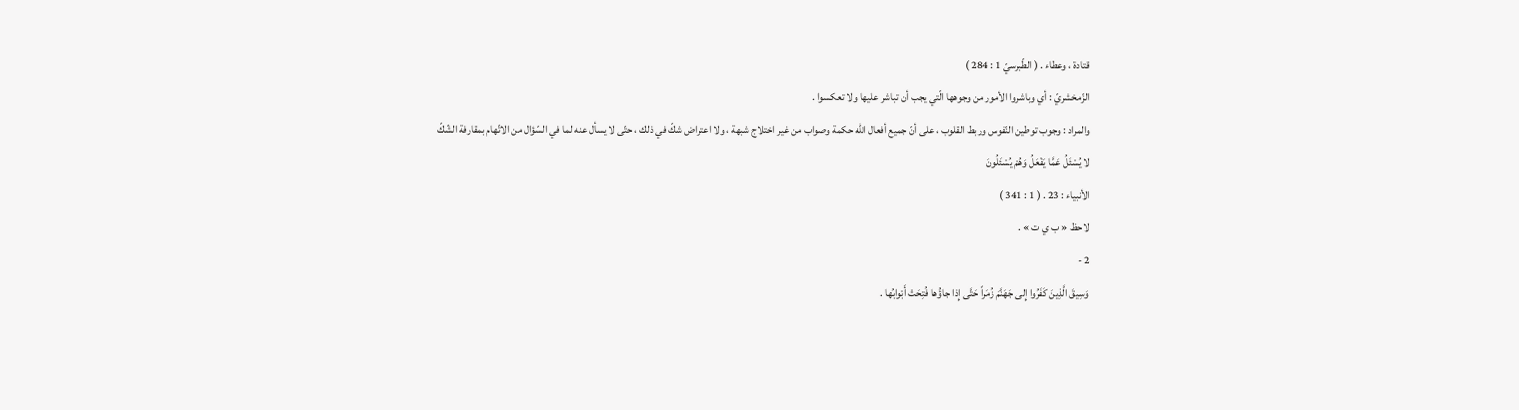قتادة ، وعطاء . ( الطّبرسيّ 1 : 284 )
الزّمخشريّ : أي وباشروا الأمور من وجوهها الّتي يجب أن تباشر عليها ولا تعكسوا .
والمراد : وجوب توطين النّفوس وربط القلوب ، على أنّ جميع أفعال اللّه حكمة وصواب من غير اختلاج شبهة ، ولا اعتراض شكّ في ذلك ، حتّى لا يسأل عنه لما في السّؤال من الاتّهام بمقارفة الشّكّ
لا يُسْئَلُ عَمَّا يَفْعَلُ وَهُمْ يُسْئَلُونَ
الأنبياء : 23 . ( 1 : 341 )
لاحظ « ب ي ت » .
2 -
وَسِيقَ الَّذِينَ كَفَرُوا إِلى جَهَنَّمَ زُمَراً حَتَّى إِذا جاؤُها فُتِحَتْ أَبْوابُها .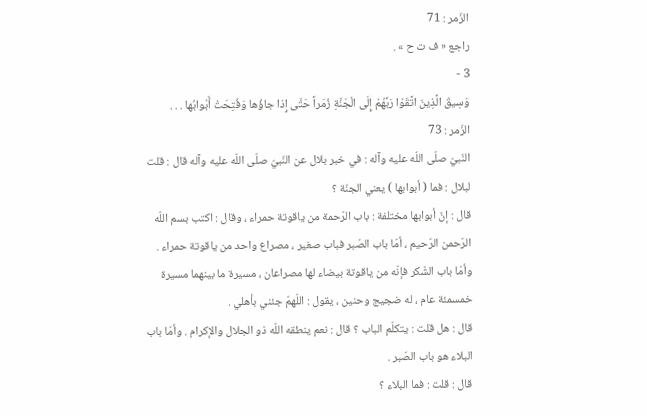الزّمر : 71
راجع « ف ت ح » .
3 -
وَسِيقَ الَّذِينَ اتَّقَوْا رَبَّهُمْ إِلَى الْجَنَّةِ زُمَراً حَتَّى إِذا جاؤُها وَفُتِحَتْ أَبْوابُها . . .
الزّمر : 73
النّبيّ صلّى اللّه عليه وآله : في خبر بلال عن النّبيّ صلّى اللّه عليه وآله قال : قلت لبلال : فما ( أبوابها ) يعني الجنّة ؟
قال : إنّ أبوابها مختلفة : باب الرّحمة من ياقوتة حمراء ، وقال : اكتب بسم اللّه الرّحمن الرّحيم ، أمّا باب الصّبر فباب صغير ، مصراع واحد من ياقوتة حمراء .
وأمّا باب الشّكر فإنّه من ياقوتة بيضاء لها مصراعان ، مسيرة ما بينهما مسيرة خمسمئة عام ، له ضجيج وحنين ، يقول : اللّهمّ جئني بأهلي .
قال : هل قلت : يتكلّم الباب ؟ قال : نعم ينطقه اللّه ذو الجلال والإكرام . وأمّا باب البلاء هو باب الصّبر .
قال : قلت : فما البلاء ؟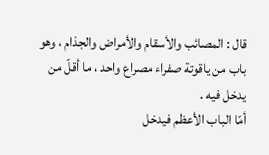قال : المصائب والأسقام والأمراض والجذام ، وهو باب من ياقوتة صفراء مصراع واحد ، ما أقلّ من يدخل فيه .
أمّا الباب الأعظم فيدخل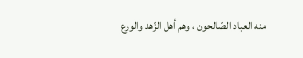منه العباد الصّالحون ، وهم أهل الزّهد والورع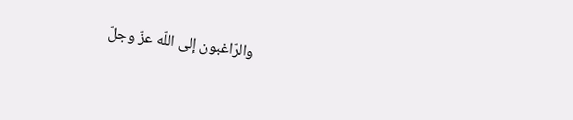والرّاغبون إلى اللّه عزّ وجلّ